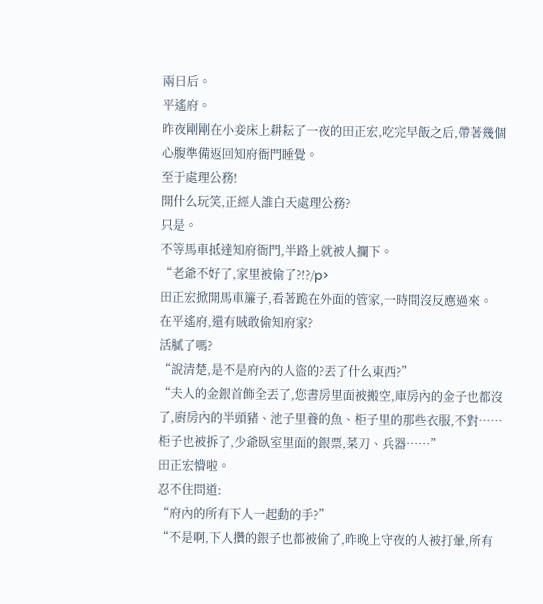兩日后。
平遙府。
昨夜剛剛在小妾床上耕耘了一夜的田正宏,吃完早飯之后,帶著幾個心腹準備返回知府衙門睡覺。
至于處理公務!
開什么玩笑,正經人誰白天處理公務?
只是。
不等馬車抵達知府衙門,半路上就被人攔下。
“老爺不好了,家里被偷了?!?/p>
田正宏掀開馬車簾子,看著跪在外面的管家,一時間沒反應過來。
在平遙府,還有賊敢偷知府家?
活膩了嗎?
“說清楚,是不是府內的人盜的?丟了什么東西?”
“夫人的金銀首飾全丟了,您書房里面被搬空,庫房內的金子也都沒了,廚房內的半頭豬、池子里養的魚、柜子里的那些衣服,不對……柜子也被拆了,少爺臥室里面的銀票,菜刀、兵器……”
田正宏懵啦。
忍不住問道:
“府內的所有下人一起動的手?”
“不是啊,下人攢的銀子也都被偷了,昨晚上守夜的人被打暈,所有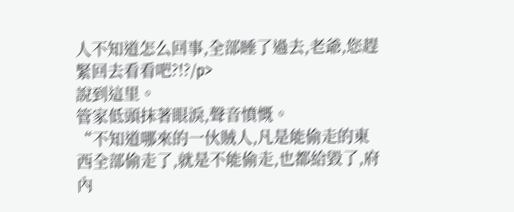人不知道怎么回事,全部睡了過去,老爺,您趕緊回去看看吧?!?/p>
說到這里。
管家低頭抹著眼淚,聲音憤慨。
“不知道哪來的一伙賊人,凡是能偷走的東西全部偷走了,就是不能偷走,也都給毀了,府內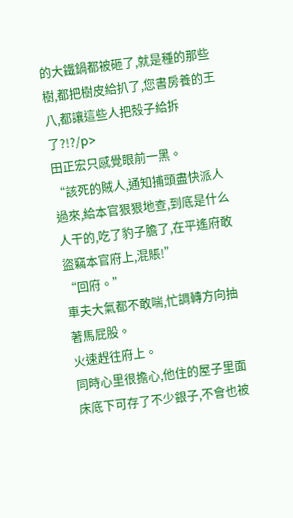的大鐵鍋都被砸了,就是種的那些樹,都把樹皮給扒了,您書房養的王八,都讓這些人把殼子給拆了?!?/p>
田正宏只感覺眼前一黑。
“該死的賊人,通知捕頭盡快派人過來,給本官狠狠地查,到底是什么人干的,吃了豹子膽了,在平遙府敢盜竊本官府上,混賬!”
“回府。”
車夫大氣都不敢喘,忙調轉方向抽著馬屁股。
火速趕往府上。
同時心里很擔心,他住的屋子里面床底下可存了不少銀子,不會也被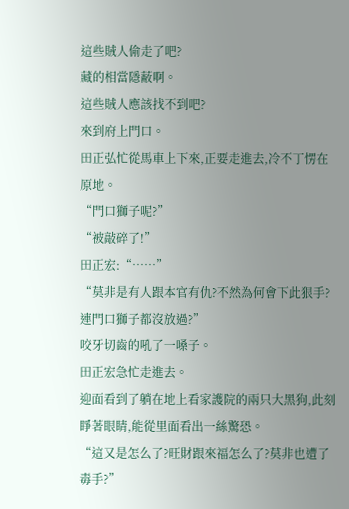這些賊人偷走了吧?
藏的相當隱蔽啊。
這些賊人應該找不到吧?
來到府上門口。
田正弘忙從馬車上下來,正要走進去,冷不丁愣在原地。
“門口獅子呢?”
“被敲碎了!”
田正宏:“……”
“莫非是有人跟本官有仇?不然為何會下此狠手?連門口獅子都沒放過?”
咬牙切齒的吼了一嗓子。
田正宏急忙走進去。
迎面看到了躺在地上看家護院的兩只大黑狗,此刻睜著眼睛,能從里面看出一絲驚恐。
“這又是怎么了?旺財跟來福怎么了?莫非也遭了毒手?”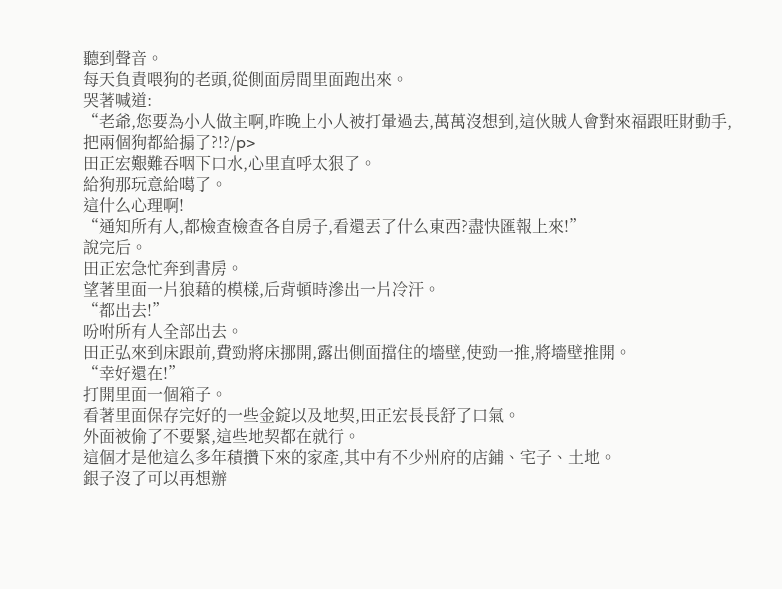聽到聲音。
每天負責喂狗的老頭,從側面房間里面跑出來。
哭著喊道:
“老爺,您要為小人做主啊,昨晚上小人被打暈過去,萬萬沒想到,這伙賊人會對來福跟旺財動手,把兩個狗都給搧了?!?/p>
田正宏艱難吞咽下口水,心里直呼太狠了。
給狗那玩意給噶了。
這什么心理啊!
“通知所有人,都檢查檢查各自房子,看還丟了什么東西?盡快匯報上來!”
說完后。
田正宏急忙奔到書房。
望著里面一片狼藉的模樣,后背頓時滲出一片冷汗。
“都出去!”
吩咐所有人全部出去。
田正弘來到床跟前,費勁將床挪開,露出側面擋住的墻壁,使勁一推,將墻壁推開。
“幸好還在!”
打開里面一個箱子。
看著里面保存完好的一些金錠以及地契,田正宏長長舒了口氣。
外面被偷了不要緊,這些地契都在就行。
這個才是他這么多年積攢下來的家產,其中有不少州府的店鋪、宅子、土地。
銀子沒了可以再想辦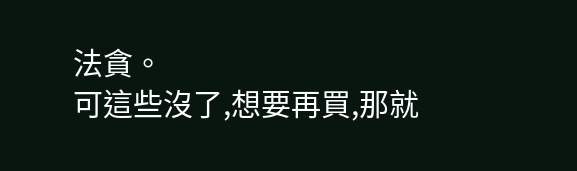法貪。
可這些沒了,想要再買,那就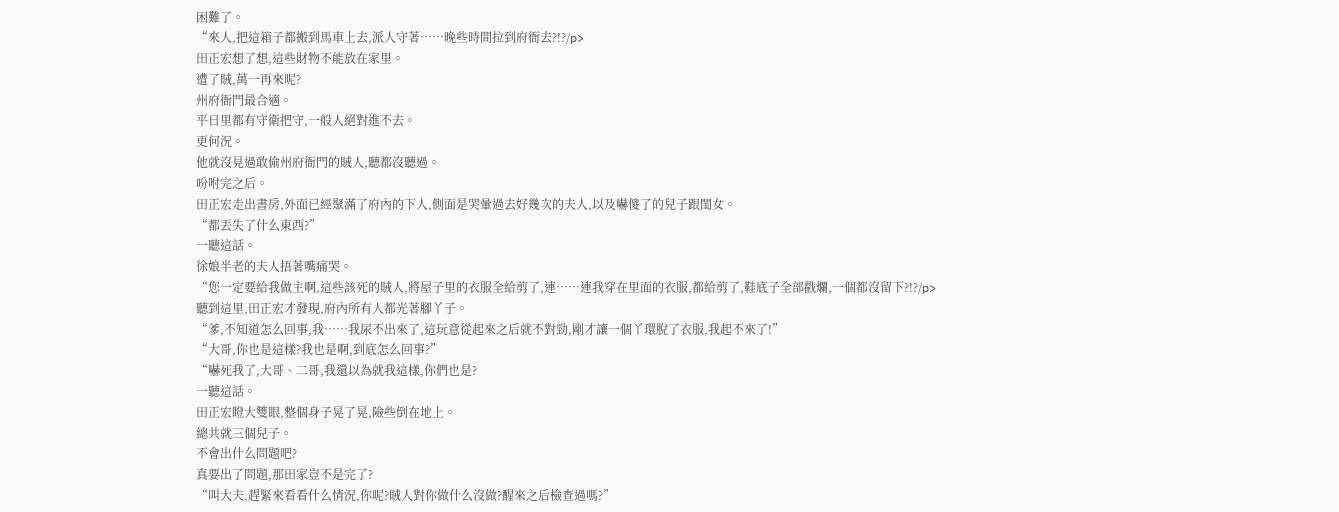困難了。
“來人,把這箱子都搬到馬車上去,派人守著……晚些時間拉到府衙去?!?/p>
田正宏想了想,這些財物不能放在家里。
遭了賊,萬一再來呢?
州府衙門最合適。
平日里都有守衛把守,一般人絕對進不去。
更何況。
他就沒見過敢偷州府衙門的賊人,聽都沒聽過。
吩咐完之后。
田正宏走出書房,外面已經聚滿了府內的下人,側面是哭暈過去好幾次的夫人,以及嚇傻了的兒子跟閨女。
“都丟失了什么東西?”
一聽這話。
徐娘半老的夫人捂著嘴痛哭。
“您一定要給我做主啊,這些該死的賊人,將屋子里的衣服全給剪了,連……連我穿在里面的衣服,都給剪了,鞋底子全部戳爛,一個都沒留下?!?/p>
聽到這里,田正宏才發現,府內所有人都光著腳丫子。
“爹,不知道怎么回事,我……我尿不出來了,這玩意從起來之后就不對勁,剛才讓一個丫環脫了衣服,我起不來了!”
“大哥,你也是這樣?我也是啊,到底怎么回事?”
“嚇死我了,大哥、二哥,我還以為就我這樣,你們也是?
一聽這話。
田正宏瞪大雙眼,整個身子晃了晃,險些倒在地上。
總共就三個兒子。
不會出什么問題吧?
真要出了問題,那田家豈不是完了?
“叫大夫,趕緊來看看什么情況,你呢?賊人對你做什么沒做?醒來之后檢查過嗎?”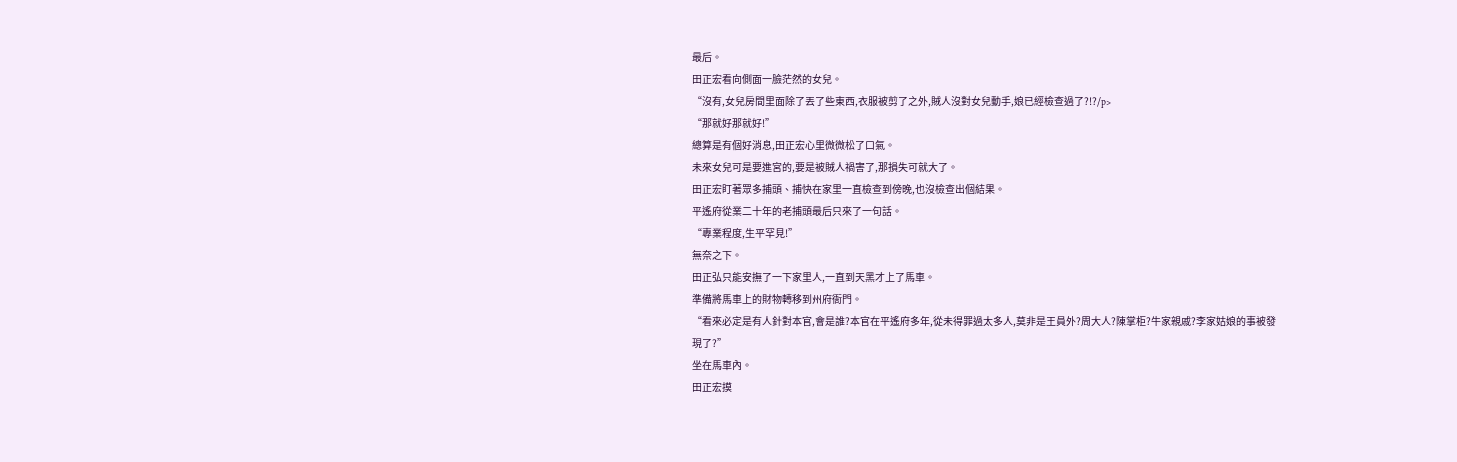最后。
田正宏看向側面一臉茫然的女兒。
“沒有,女兒房間里面除了丟了些東西,衣服被剪了之外,賊人沒對女兒動手,娘已經檢查過了?!?/p>
“那就好那就好!”
總算是有個好消息,田正宏心里微微松了口氣。
未來女兒可是要進宮的,要是被賊人禍害了,那損失可就大了。
田正宏盯著眾多捕頭、捕快在家里一直檢查到傍晚,也沒檢查出個結果。
平遙府從業二十年的老捕頭最后只來了一句話。
“專業程度,生平罕見!”
無奈之下。
田正弘只能安撫了一下家里人,一直到天黑才上了馬車。
準備將馬車上的財物轉移到州府衙門。
“看來必定是有人針對本官,會是誰?本官在平遙府多年,從未得罪過太多人,莫非是王員外?周大人?陳掌柜?牛家親戚?李家姑娘的事被發現了?”
坐在馬車內。
田正宏摸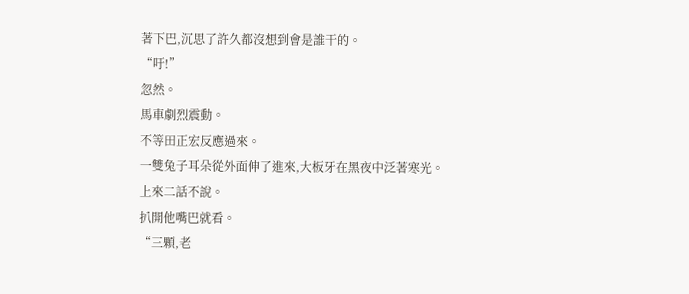著下巴,沉思了許久都沒想到會是誰干的。
“吁!”
忽然。
馬車劇烈震動。
不等田正宏反應過來。
一雙兔子耳朵從外面伸了進來,大板牙在黑夜中泛著寒光。
上來二話不說。
扒開他嘴巴就看。
“三顆,老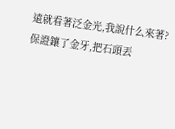遠就看著泛金光,我說什么來著?保證鑲了金牙,把石頭丟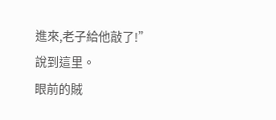進來,老子給他敲了!”
說到這里。
眼前的賊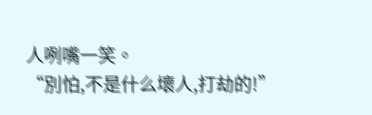人咧嘴一笑。
“別怕,不是什么壞人,打劫的!”